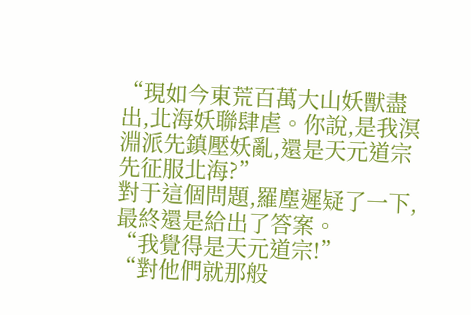“現如今東荒百萬大山妖獸盡出,北海妖聯肆虐。你說,是我溟淵派先鎮壓妖亂,還是天元道宗先征服北海?”
對于這個問題,羅塵遲疑了一下,最終還是給出了答案。
“我覺得是天元道宗!”
“對他們就那般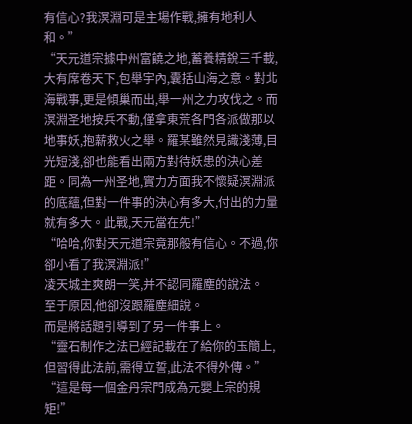有信心?我溟淵可是主場作戰,擁有地利人和。”
“天元道宗據中州富饒之地,蓄養精銳三千載,大有席卷天下,包舉宇內,囊括山海之意。對北海戰事,更是傾巢而出,舉一州之力攻伐之。而溟淵圣地按兵不動,僅拿東荒各門各派做那以地事妖,抱薪救火之舉。羅某雖然見識淺薄,目光短淺,卻也能看出兩方對待妖患的決心差距。同為一州圣地,實力方面我不懷疑溟淵派的底蘊,但對一件事的決心有多大,付出的力量就有多大。此戰,天元當在先!”
“哈哈,你對天元道宗竟那般有信心。不過,你卻小看了我溟淵派!”
凌天城主爽朗一笑,并不認同羅塵的說法。
至于原因,他卻沒跟羅塵細說。
而是將話題引導到了另一件事上。
“靈石制作之法已經記載在了給你的玉簡上,但習得此法前,需得立誓,此法不得外傳。”
“這是每一個金丹宗門成為元嬰上宗的規矩!”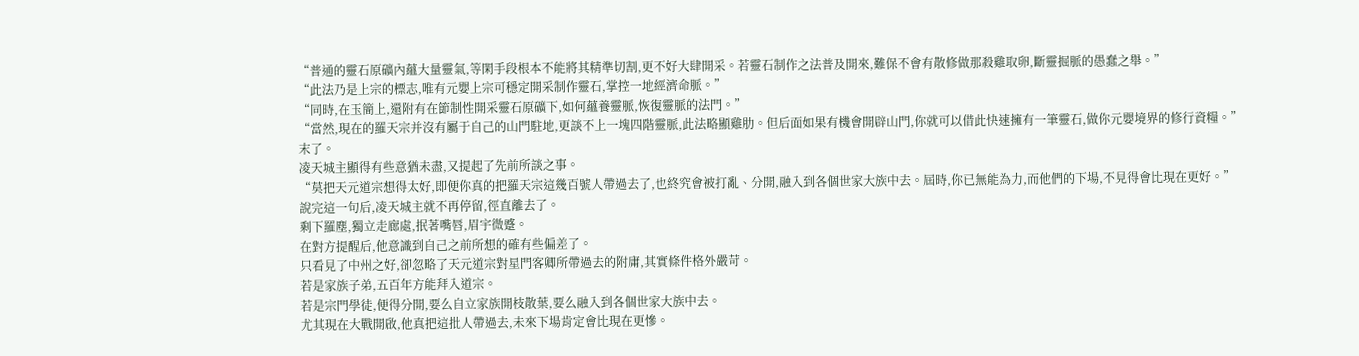“普通的靈石原礦內蘊大量靈氣,等閑手段根本不能將其精準切割,更不好大肆開采。若靈石制作之法普及開來,難保不會有散修做那殺雞取卵,斷靈掘脈的愚蠢之舉。”
“此法乃是上宗的標志,唯有元嬰上宗可穩定開采制作靈石,掌控一地經濟命脈。”
“同時,在玉簡上,還附有在節制性開采靈石原礦下,如何蘊養靈脈,恢復靈脈的法門。”
“當然,現在的羅天宗并沒有屬于自己的山門駐地,更談不上一塊四階靈脈,此法略顯雞肋。但后面如果有機會開辟山門,你就可以借此快速擁有一筆靈石,做你元嬰境界的修行資糧。”
末了。
凌天城主顯得有些意猶未盡,又提起了先前所談之事。
“莫把天元道宗想得太好,即便你真的把羅天宗這幾百號人帶過去了,也終究會被打亂、分開,融入到各個世家大族中去。屆時,你已無能為力,而他們的下場,不見得會比現在更好。”
說完這一句后,凌天城主就不再停留,徑直離去了。
剩下羅塵,獨立走廊處,抿著嘴唇,眉宇微蹙。
在對方提醒后,他意識到自己之前所想的確有些偏差了。
只看見了中州之好,卻忽略了天元道宗對星門客卿所帶過去的附庸,其實條件格外嚴苛。
若是家族子弟,五百年方能拜入道宗。
若是宗門學徒,便得分開,要么自立家族開枝散葉,要么融入到各個世家大族中去。
尤其現在大戰開啟,他真把這批人帶過去,未來下場肯定會比現在更慘。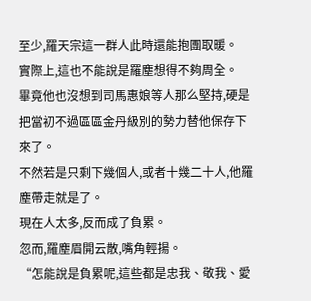至少,羅天宗這一群人此時還能抱團取暖。
實際上,這也不能說是羅塵想得不夠周全。
畢竟他也沒想到司馬惠娘等人那么堅持,硬是把當初不過區區金丹級別的勢力替他保存下來了。
不然若是只剩下幾個人,或者十幾二十人,他羅塵帶走就是了。
現在人太多,反而成了負累。
忽而,羅塵眉開云散,嘴角輕揚。
“怎能說是負累呢,這些都是忠我、敬我、愛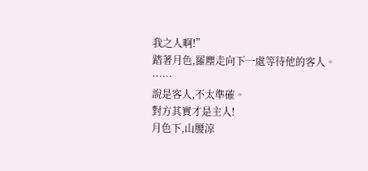我之人啊!”
踏著月色,羅塵走向下一處等待他的客人。
……
說是客人,不太準確。
對方其實才是主人!
月色下,山腰涼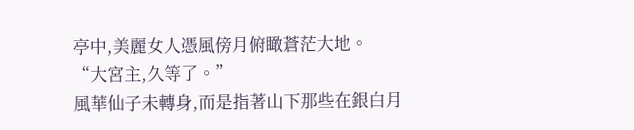亭中,美麗女人憑風傍月俯瞰蒼茫大地。
“大宮主,久等了。”
風華仙子未轉身,而是指著山下那些在銀白月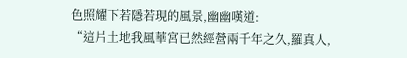色照耀下若隱若現的風景,幽幽嘆道:
“這片土地我風華宮已然經營兩千年之久,羅真人,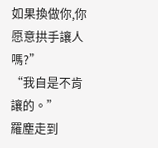如果換做你,你愿意拱手讓人嗎?”
“我自是不肯讓的。”
羅塵走到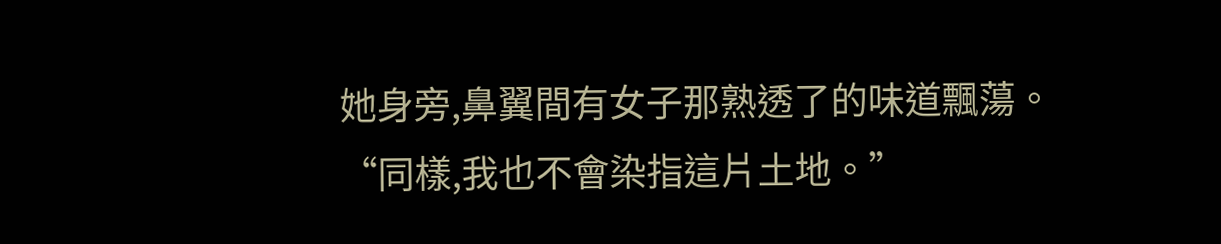她身旁,鼻翼間有女子那熟透了的味道飄蕩。
“同樣,我也不會染指這片土地。”